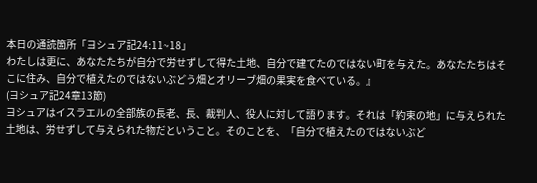本日の通読箇所「ヨシュア記24:11~18」
わたしは更に、あなたたちが自分で労せずして得た土地、自分で建てたのではない町を与えた。あなたたちはそこに住み、自分で植えたのではないぶどう畑とオリーブ畑の果実を食べている。』
(ヨシュア記24章13節)
ヨシュアはイスラエルの全部族の長老、長、裁判人、役人に対して語ります。それは「約束の地」に与えられた土地は、労せずして与えられた物だということ。そのことを、「自分で植えたのではないぶど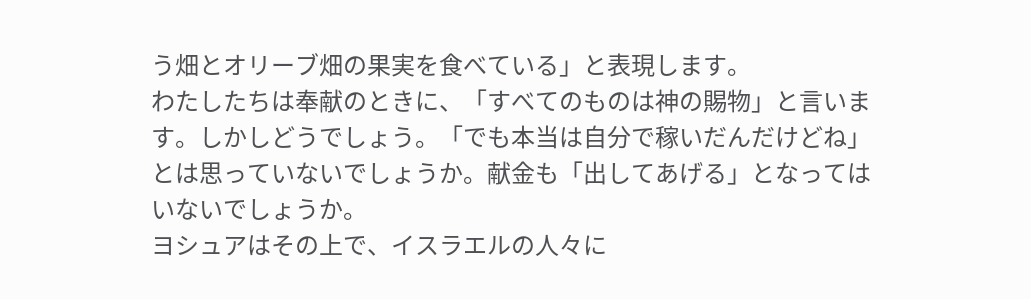う畑とオリーブ畑の果実を食べている」と表現します。
わたしたちは奉献のときに、「すべてのものは神の賜物」と言います。しかしどうでしょう。「でも本当は自分で稼いだんだけどね」とは思っていないでしょうか。献金も「出してあげる」となってはいないでしょうか。
ヨシュアはその上で、イスラエルの人々に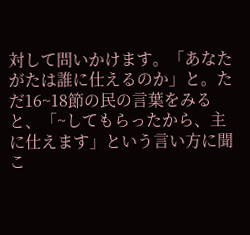対して問いかけます。「あなたがたは誰に仕えるのか」と。ただ16~18節の民の言葉をみると、「~してもらったから、主に仕えます」という言い方に聞こ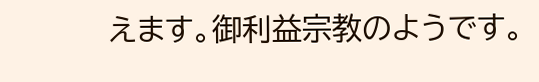えます。御利益宗教のようです。